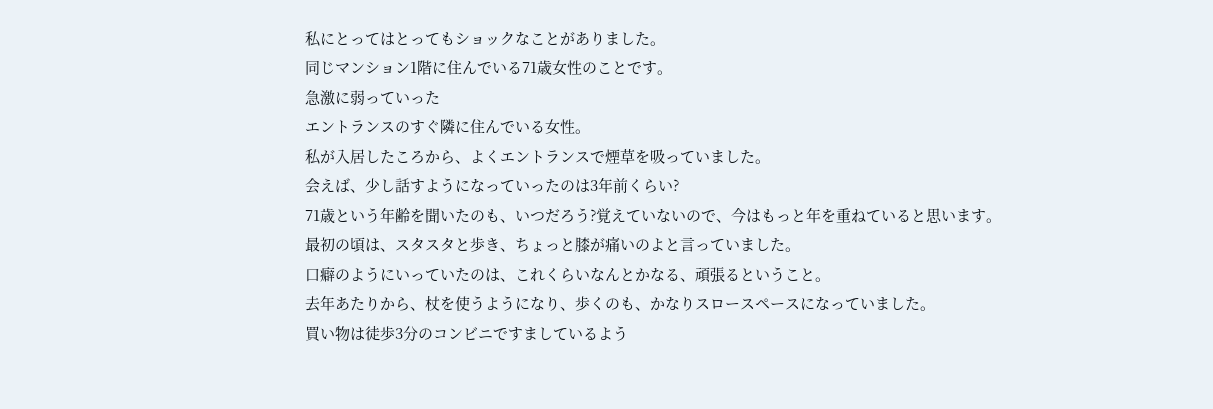私にとってはとってもショックなことがありました。
同じマンション1階に住んでいる71歳女性のことです。
急激に弱っていった
エントランスのすぐ隣に住んでいる女性。
私が入居したころから、よくエントランスで煙草を吸っていました。
会えば、少し話すようになっていったのは3年前くらい?
71歳という年齢を聞いたのも、いつだろう?覚えていないので、今はもっと年を重ねていると思います。
最初の頃は、スタスタと歩き、ちょっと膝が痛いのよと言っていました。
口癖のようにいっていたのは、これくらいなんとかなる、頑張るということ。
去年あたりから、杖を使うようになり、歩くのも、かなりスロースペースになっていました。
買い物は徒歩3分のコンビニですましているよう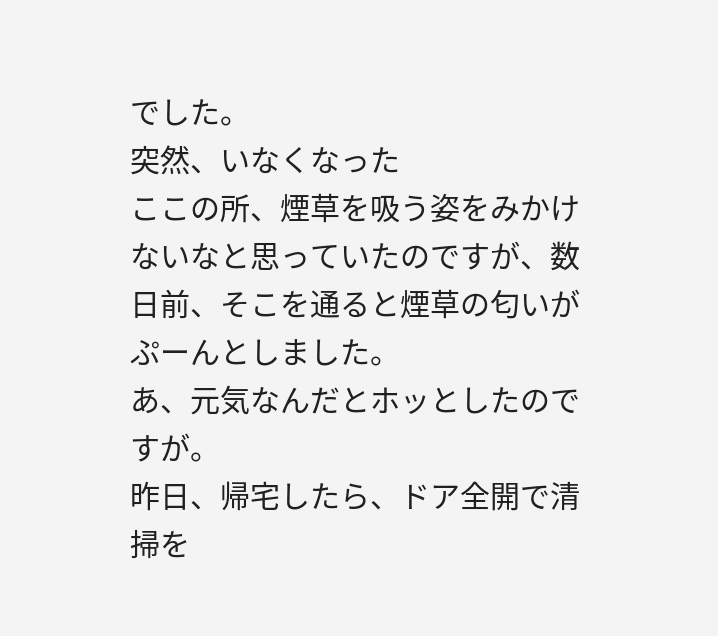でした。
突然、いなくなった
ここの所、煙草を吸う姿をみかけないなと思っていたのですが、数日前、そこを通ると煙草の匂いがぷーんとしました。
あ、元気なんだとホッとしたのですが。
昨日、帰宅したら、ドア全開で清掃を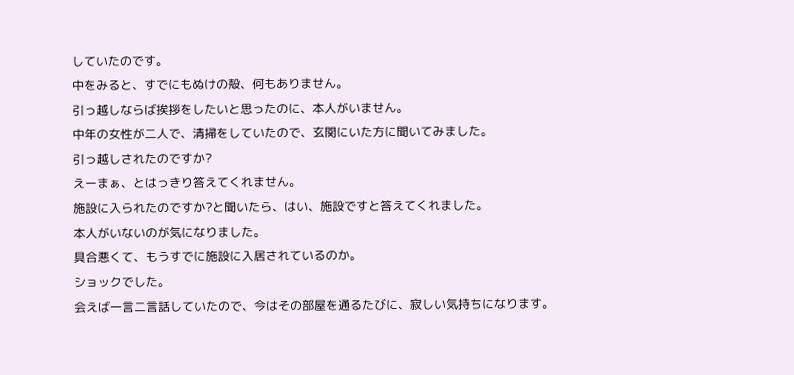していたのです。
中をみると、すでにもぬけの殻、何もありません。
引っ越しならば挨拶をしたいと思ったのに、本人がいません。
中年の女性が二人で、清掃をしていたので、玄関にいた方に聞いてみました。
引っ越しされたのですか?
えーまぁ、とはっきり答えてくれません。
施設に入られたのですか?と聞いたら、はい、施設ですと答えてくれました。
本人がいないのが気になりました。
具合悪くて、もうすでに施設に入居されているのか。
ショックでした。
会えば一言二言話していたので、今はその部屋を通るたびに、寂しい気持ちになります。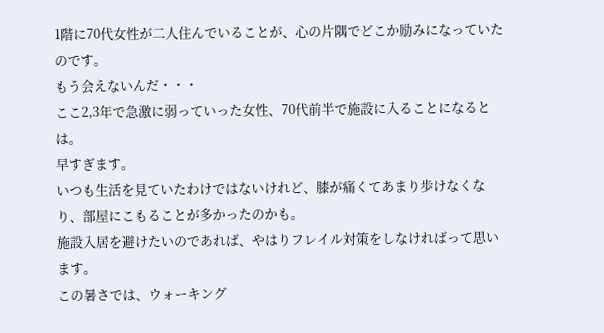1階に70代女性が二人住んでいることが、心の片隅でどこか励みになっていたのです。
もう会えないんだ・・・
ここ2,3年で急激に弱っていった女性、70代前半で施設に入ることになるとは。
早すぎます。
いつも生活を見ていたわけではないけれど、膝が痛くてあまり歩けなくなり、部屋にこもることが多かったのかも。
施設入居を避けたいのであれば、やはりフレイル対策をしなければって思います。
この暑さでは、ウォーキング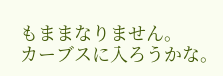もままなりません。
カーブスに入ろうかな。